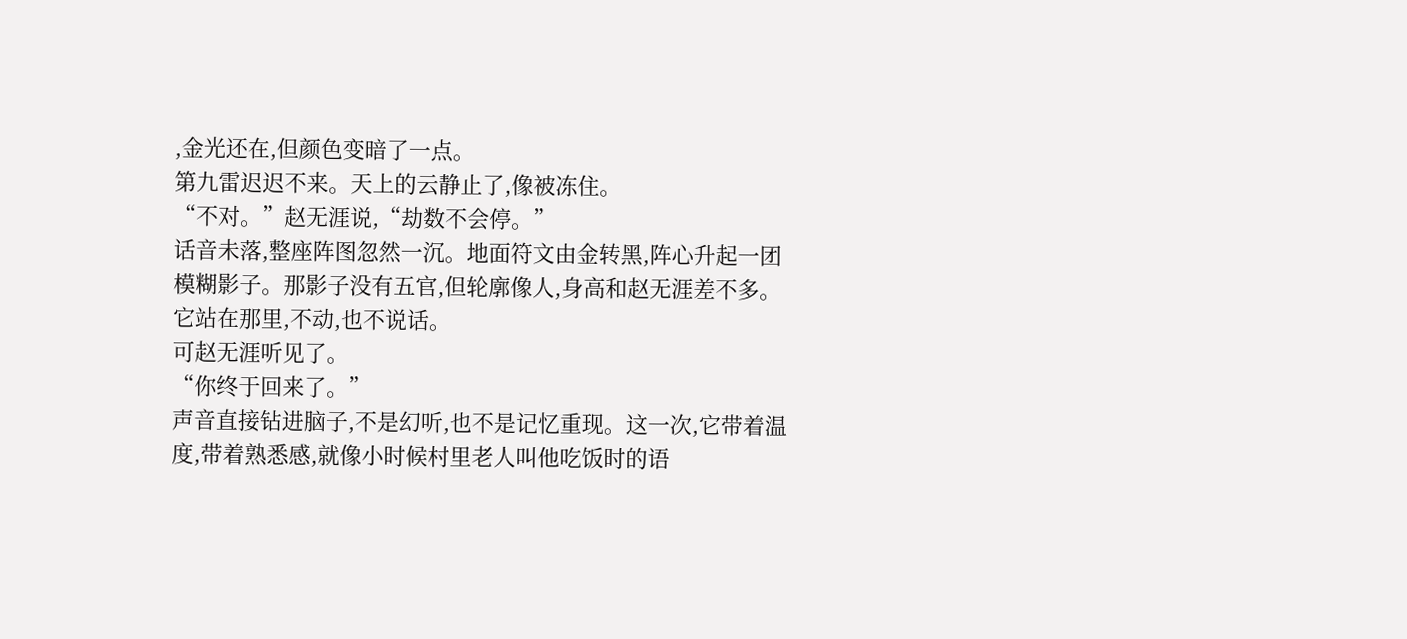,金光还在,但颜色变暗了一点。
第九雷迟迟不来。天上的云静止了,像被冻住。
“不对。”赵无涯说,“劫数不会停。”
话音未落,整座阵图忽然一沉。地面符文由金转黑,阵心升起一团模糊影子。那影子没有五官,但轮廓像人,身高和赵无涯差不多。它站在那里,不动,也不说话。
可赵无涯听见了。
“你终于回来了。”
声音直接钻进脑子,不是幻听,也不是记忆重现。这一次,它带着温度,带着熟悉感,就像小时候村里老人叫他吃饭时的语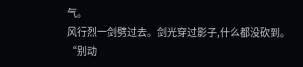气。
风行烈一剑劈过去。剑光穿过影子,什么都没砍到。
“别动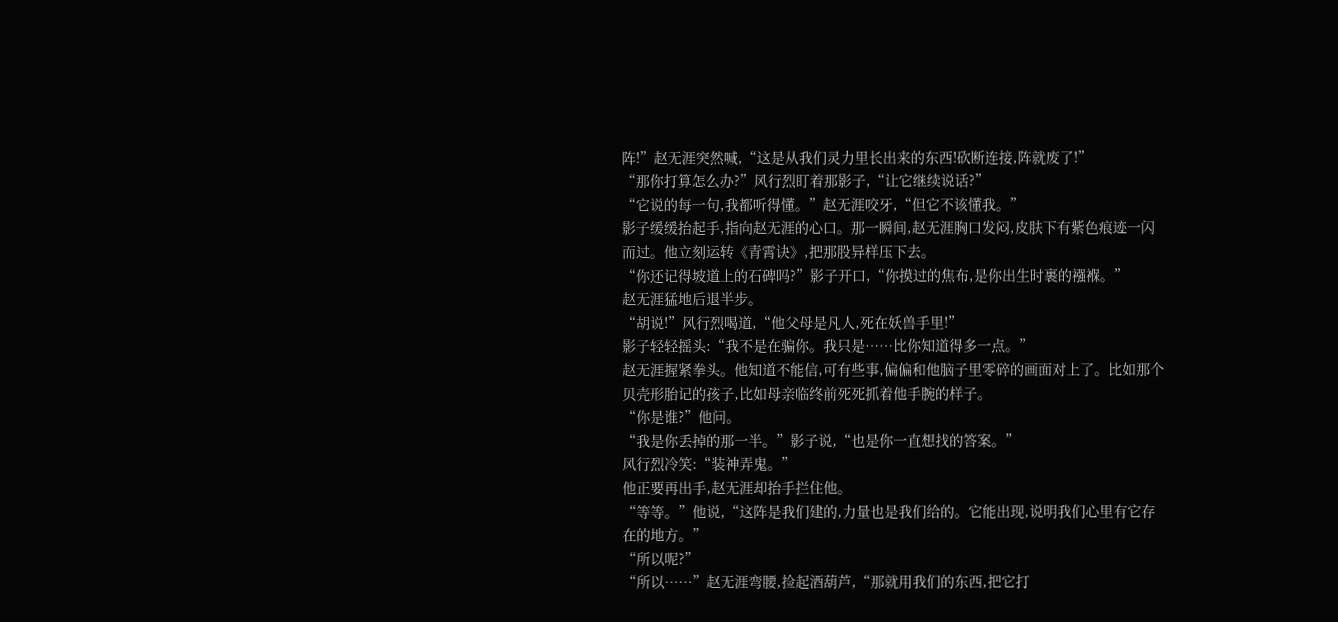阵!”赵无涯突然喊,“这是从我们灵力里长出来的东西!砍断连接,阵就废了!”
“那你打算怎么办?”风行烈盯着那影子,“让它继续说话?”
“它说的每一句,我都听得懂。”赵无涯咬牙,“但它不该懂我。”
影子缓缓抬起手,指向赵无涯的心口。那一瞬间,赵无涯胸口发闷,皮肤下有紫色痕迹一闪而过。他立刻运转《青霄诀》,把那股异样压下去。
“你还记得坡道上的石碑吗?”影子开口,“你摸过的焦布,是你出生时裹的襁褓。”
赵无涯猛地后退半步。
“胡说!”风行烈喝道,“他父母是凡人,死在妖兽手里!”
影子轻轻摇头:“我不是在骗你。我只是……比你知道得多一点。”
赵无涯握紧拳头。他知道不能信,可有些事,偏偏和他脑子里零碎的画面对上了。比如那个贝壳形胎记的孩子,比如母亲临终前死死抓着他手腕的样子。
“你是谁?”他问。
“我是你丢掉的那一半。”影子说,“也是你一直想找的答案。”
风行烈冷笑:“装神弄鬼。”
他正要再出手,赵无涯却抬手拦住他。
“等等。”他说,“这阵是我们建的,力量也是我们给的。它能出现,说明我们心里有它存在的地方。”
“所以呢?”
“所以……”赵无涯弯腰,捡起酒葫芦,“那就用我们的东西,把它打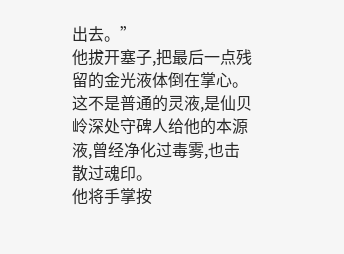出去。”
他拔开塞子,把最后一点残留的金光液体倒在掌心。这不是普通的灵液,是仙贝岭深处守碑人给他的本源液,曾经净化过毒雾,也击散过魂印。
他将手掌按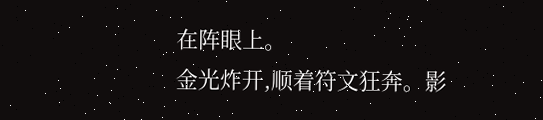在阵眼上。
金光炸开,顺着符文狂奔。影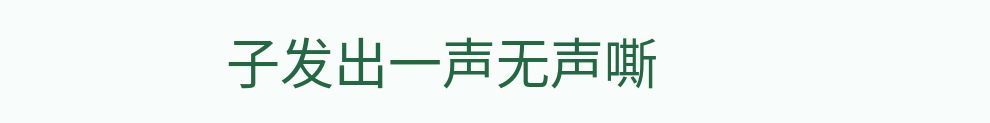子发出一声无声嘶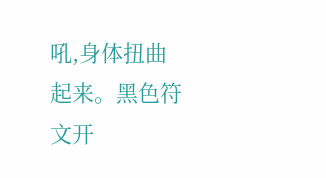吼,身体扭曲起来。黑色符文开